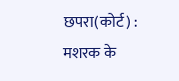छपरा(कोर्ट) : मशरक के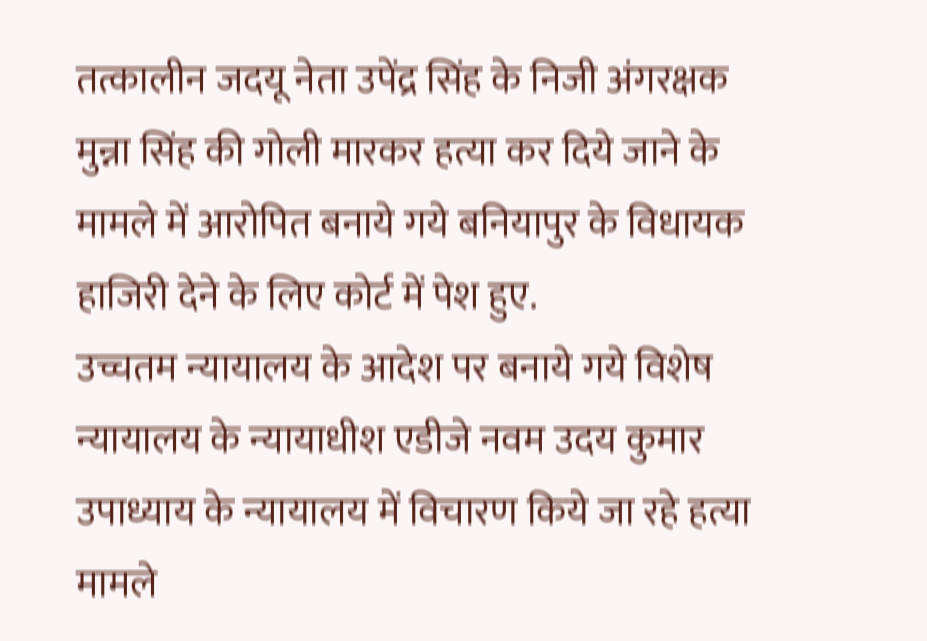तत्कालीन जदयू नेता उपेंद्र सिंह के निजी अंगरक्षक मुन्ना सिंह की गोली मारकर हत्या कर दिये जाने के मामले में आरोपित बनाये गये बनियापुर के विधायक हाजिरी देने के लिए कोर्ट में पेश हुए.
उच्चतम न्यायालय के आदेश पर बनाये गये विशेष न्यायालय के न्यायाधीश एडीजे नवम उदय कुमार उपाध्याय के न्यायालय में विचारण किये जा रहे हत्या मामले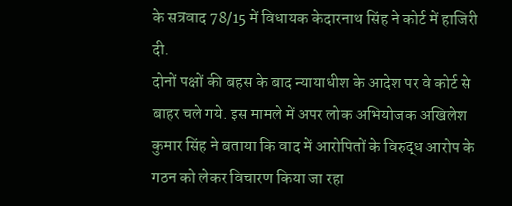के सत्रवाद 78/15 में विधायक केदारनाथ सिंह ने कोर्ट में हाजिरी दी.
दोनों पक्षों की बहस के बाद न्यायाधीश के आदेश पर वे कोर्ट से बाहर चले गये. इस मामले में अपर लोक अभियोजक अखिलेश कुमार सिंह ने बताया कि वाद में आरोपितों के विरुद्ध आरोप के गठन को लेकर विचारण किया जा रहा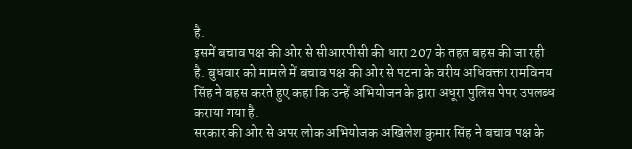है.
इसमें बचाव पक्ष की ओर से सीआरपीसी की धारा 207 के तहत बहस की जा रही है. बुधवार को मामले में बचाव पक्ष की ओर से पटना के वरीय अधिवक्ता रामविनय सिंह ने बहस करते हुए कहा कि उन्हें अभियोजन के द्वारा अधूरा पुलिस पेपर उपलब्ध कराया गया है.
सरकार की ओर से अपर लोक अभियोजक अखिलेश कुमार सिंह ने बचाव पक्ष के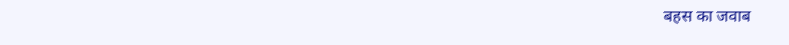बहस का जवाब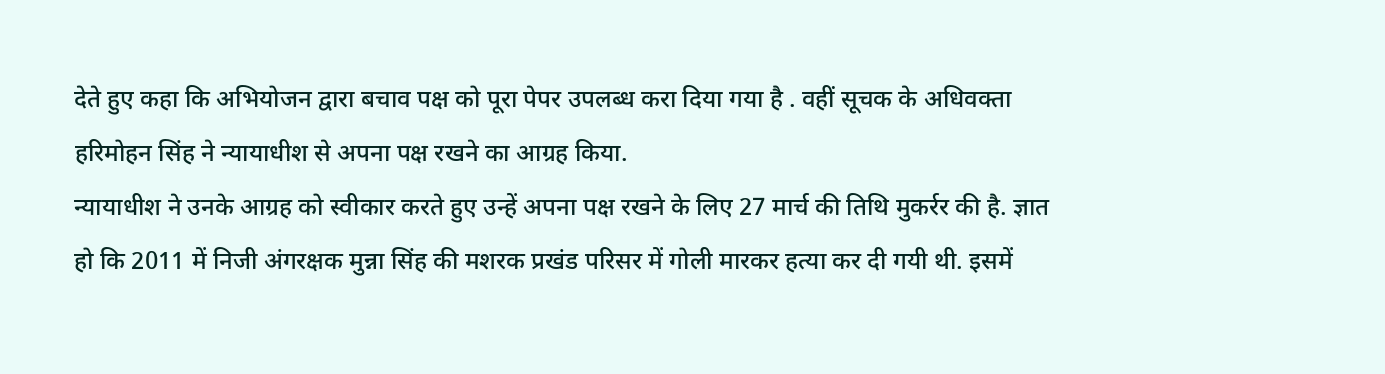देते हुए कहा कि अभियोजन द्वारा बचाव पक्ष को पूरा पेपर उपलब्ध करा दिया गया है . वहीं सूचक के अधिवक्ता हरिमोहन सिंह ने न्यायाधीश से अपना पक्ष रखने का आग्रह किया.
न्यायाधीश ने उनके आग्रह को स्वीकार करते हुए उन्हें अपना पक्ष रखने के लिए 27 मार्च की तिथि मुकर्रर की है. ज्ञात हो कि 2011 में निजी अंगरक्षक मुन्ना सिंह की मशरक प्रखंड परिसर में गोली मारकर हत्या कर दी गयी थी. इसमें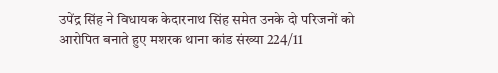उपेंद्र सिंह ने विधायक केदारनाथ सिंह समेत उनके दो परिजनों को आरोपित बनाते हुए मशरक थाना कांड संख्या 224/11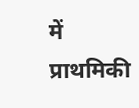में प्राथमिकी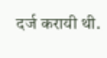दर्ज करायी थी.